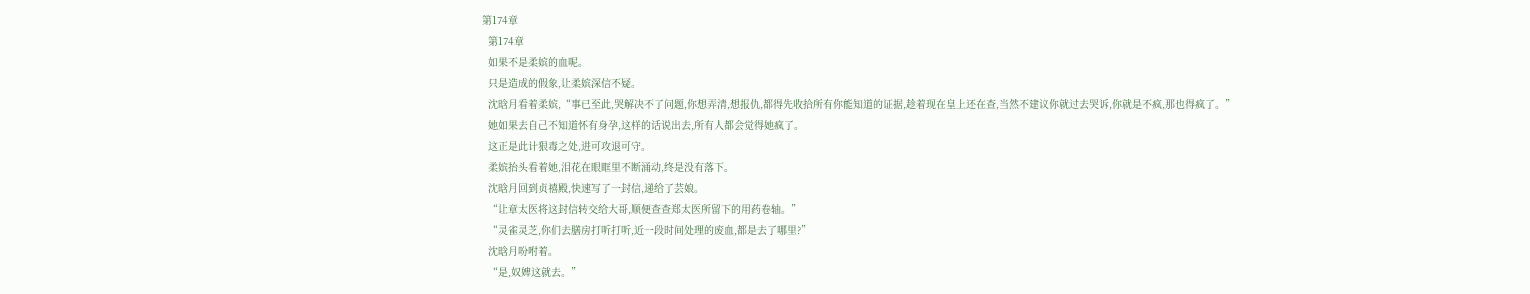第174章
  第174章
  如果不是柔嫔的血呢。
  只是造成的假象,让柔嫔深信不疑。
  沈晗月看着柔嫔,“事已至此,哭解决不了问题,你想弄清,想报仇,都得先收拾所有你能知道的证据,趁着现在皇上还在查,当然不建议你就过去哭诉,你就是不疯,那也得疯了。”
  她如果去自己不知道怀有身孕,这样的话说出去,所有人都会觉得她疯了。
  这正是此计狠毒之处,进可攻退可守。
  柔嫔抬头看着她,泪花在眼眶里不断涌动,终是没有落下。
  沈晗月回到贞禧殿,快速写了一封信,递给了芸娘。
  “让章太医将这封信转交给大哥,顺便查查郑太医所留下的用药卷轴。”
  “灵雀灵芝,你们去膳房打听打听,近一段时间处理的废血,都是去了哪里?”
  沈晗月吩咐着。
  “是,奴婢这就去。”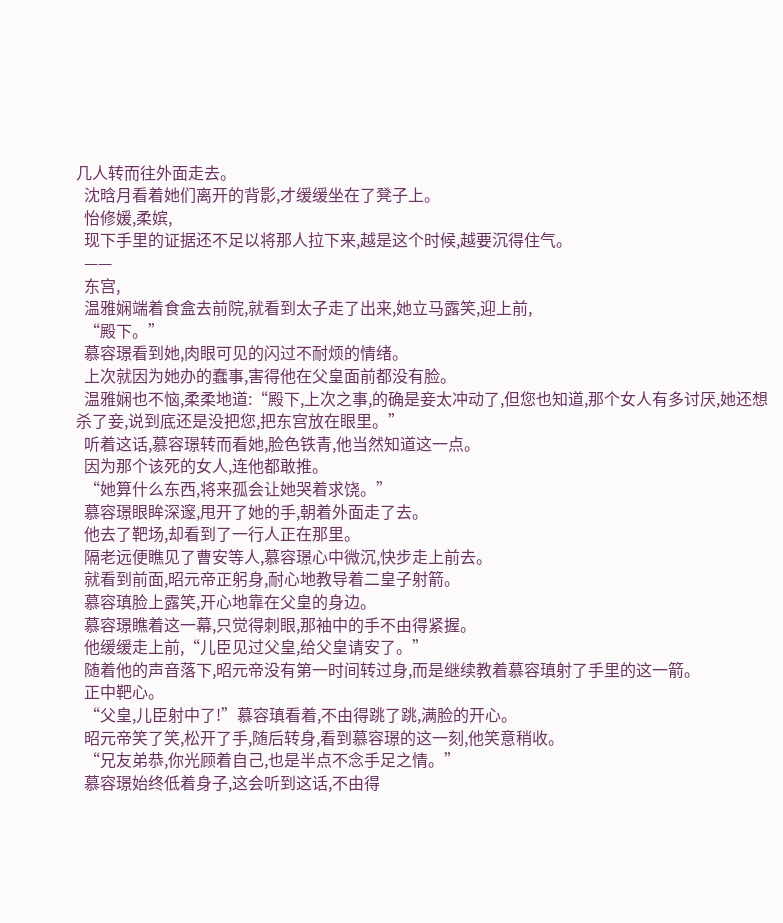几人转而往外面走去。
  沈晗月看着她们离开的背影,才缓缓坐在了凳子上。
  怡修媛,柔嫔,
  现下手里的证据还不足以将那人拉下来,越是这个时候,越要沉得住气。
  ——
  东宫,
  温雅娴端着食盒去前院,就看到太子走了出来,她立马露笑,迎上前,
  “殿下。”
  慕容璟看到她,肉眼可见的闪过不耐烦的情绪。
  上次就因为她办的蠢事,害得他在父皇面前都没有脸。
  温雅娴也不恼,柔柔地道:“殿下,上次之事,的确是妾太冲动了,但您也知道,那个女人有多讨厌,她还想杀了妾,说到底还是没把您,把东宫放在眼里。”
  听着这话,慕容璟转而看她,脸色铁青,他当然知道这一点。
  因为那个该死的女人,连他都敢推。
  “她算什么东西,将来孤会让她哭着求饶。”
  慕容璟眼眸深邃,甩开了她的手,朝着外面走了去。
  他去了靶场,却看到了一行人正在那里。
  隔老远便瞧见了曹安等人,慕容璟心中微沉,快步走上前去。
  就看到前面,昭元帝正躬身,耐心地教导着二皇子射箭。
  慕容瑱脸上露笑,开心地靠在父皇的身边。
  慕容璟瞧着这一幕,只觉得刺眼,那袖中的手不由得紧握。
  他缓缓走上前,“儿臣见过父皇,给父皇请安了。”
  随着他的声音落下,昭元帝没有第一时间转过身,而是继续教着慕容瑱射了手里的这一箭。
  正中靶心。
  “父皇,儿臣射中了!”慕容瑱看着,不由得跳了跳,满脸的开心。
  昭元帝笑了笑,松开了手,随后转身,看到慕容璟的这一刻,他笑意稍收。
  “兄友弟恭,你光顾着自己,也是半点不念手足之情。”
  慕容璟始终低着身子,这会听到这话,不由得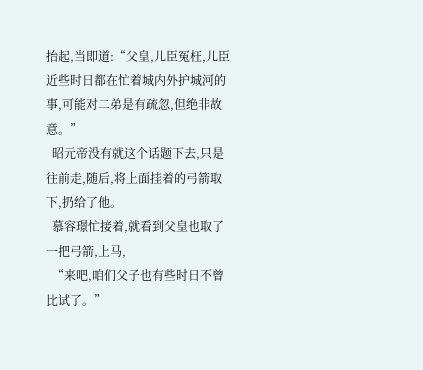抬起,当即道:“父皇,儿臣冤枉,儿臣近些时日都在忙着城内外护城河的事,可能对二弟是有疏忽,但绝非故意。”
  昭元帝没有就这个话题下去,只是往前走,随后,将上面挂着的弓箭取下,扔给了他。
  慕容璟忙接着,就看到父皇也取了一把弓箭,上马,
  “来吧,咱们父子也有些时日不曾比试了。”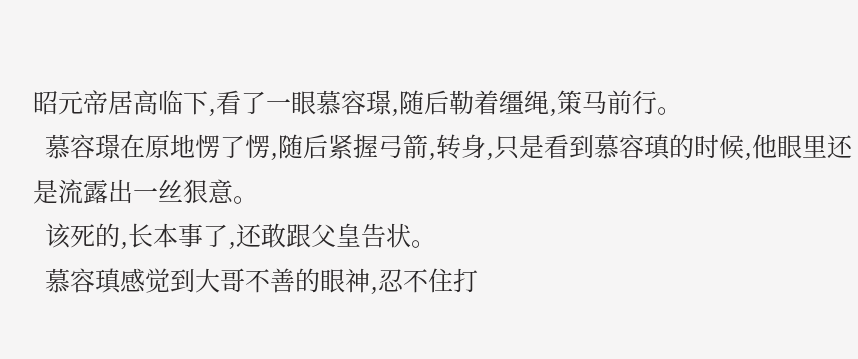昭元帝居高临下,看了一眼慕容璟,随后勒着缰绳,策马前行。
  慕容璟在原地愣了愣,随后紧握弓箭,转身,只是看到慕容瑱的时候,他眼里还是流露出一丝狠意。
  该死的,长本事了,还敢跟父皇告状。
  慕容瑱感觉到大哥不善的眼神,忍不住打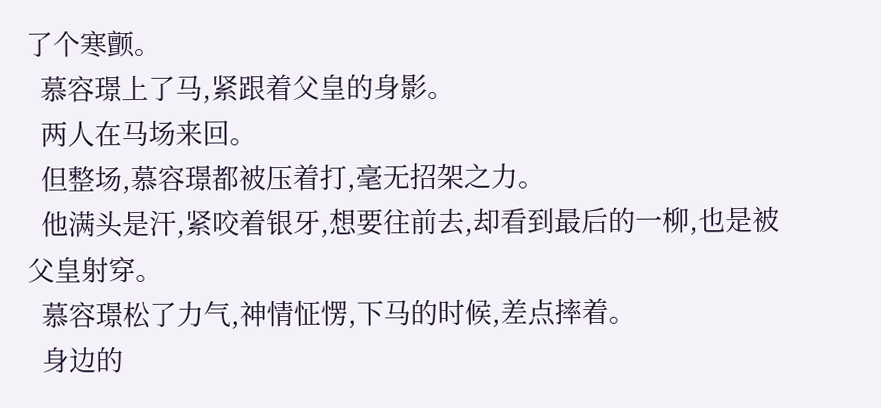了个寒颤。
  慕容璟上了马,紧跟着父皇的身影。
  两人在马场来回。
  但整场,慕容璟都被压着打,毫无招架之力。
  他满头是汗,紧咬着银牙,想要往前去,却看到最后的一柳,也是被父皇射穿。
  慕容璟松了力气,神情怔愣,下马的时候,差点摔着。
  身边的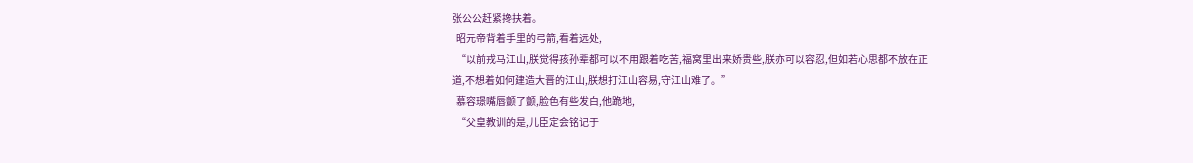张公公赶紧搀扶着。
  昭元帝背着手里的弓箭,看着远处,
  “以前戎马江山,朕觉得孩孙辈都可以不用跟着吃苦,福窝里出来娇贵些,朕亦可以容忍,但如若心思都不放在正道,不想着如何建造大晋的江山,朕想打江山容易,守江山难了。”
  慕容璟嘴唇颤了颤,脸色有些发白,他跪地,
  “父皇教训的是,儿臣定会铭记于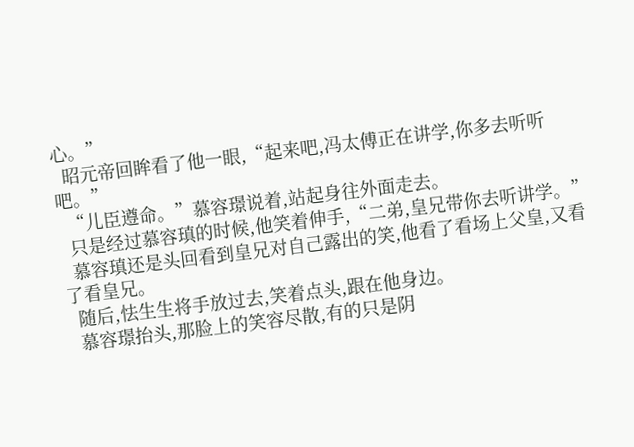心。”
  昭元帝回眸看了他一眼,“起来吧,冯太傅正在讲学,你多去听听吧。”
  “儿臣遵命。”慕容璟说着,站起身往外面走去。
  只是经过慕容瑱的时候,他笑着伸手,“二弟,皇兄带你去听讲学。”
  慕容瑱还是头回看到皇兄对自己露出的笑,他看了看场上父皇,又看了看皇兄。
  随后,怯生生将手放过去,笑着点头,跟在他身边。
  慕容璟抬头,那脸上的笑容尽散,有的只是阴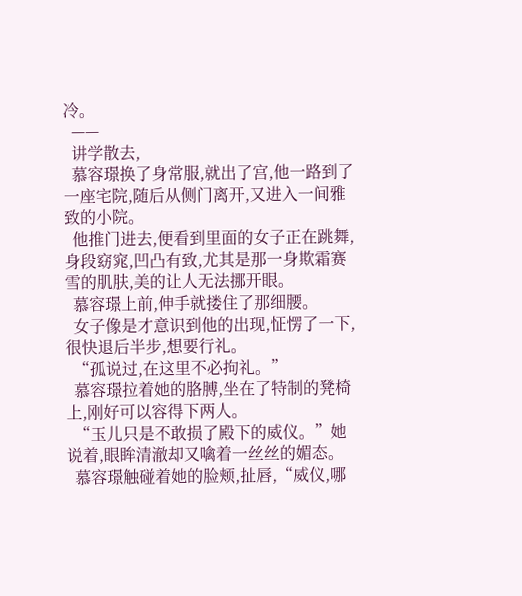冷。
  ——
  讲学散去,
  慕容璟换了身常服,就出了宫,他一路到了一座宅院,随后从侧门离开,又进入一间雅致的小院。
  他推门进去,便看到里面的女子正在跳舞,身段窈窕,凹凸有致,尤其是那一身欺霜赛雪的肌肤,美的让人无法挪开眼。
  慕容璟上前,伸手就搂住了那细腰。
  女子像是才意识到他的出现,怔愣了一下,很快退后半步,想要行礼。
  “孤说过,在这里不必拘礼。”
  慕容璟拉着她的胳膊,坐在了特制的凳椅上,刚好可以容得下两人。
  “玉儿只是不敢损了殿下的威仪。”她说着,眼眸清澈却又噙着一丝丝的媚态。
  慕容璟触碰着她的脸颊,扯唇,“威仪,哪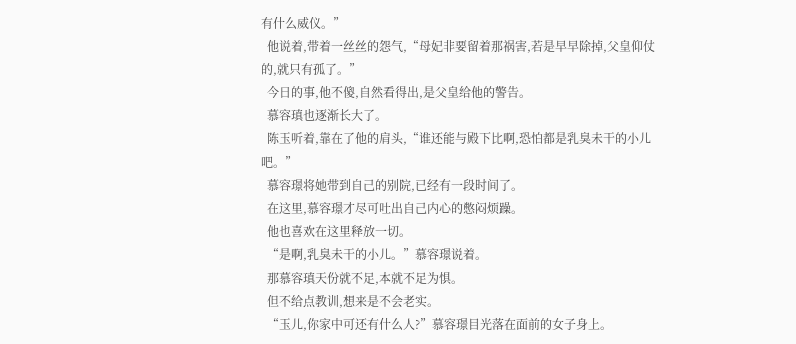有什么威仪。”
  他说着,带着一丝丝的怨气,“母妃非要留着那祸害,若是早早除掉,父皇仰仗的,就只有孤了。”
  今日的事,他不傻,自然看得出,是父皇给他的警告。
  慕容瑱也逐渐长大了。
  陈玉听着,靠在了他的肩头,“谁还能与殿下比啊,恐怕都是乳臭未干的小儿吧。”
  慕容璟将她带到自己的别院,已经有一段时间了。
  在这里,慕容璟才尽可吐出自己内心的憋闷烦躁。
  他也喜欢在这里释放一切。
  “是啊,乳臭未干的小儿。”慕容璟说着。
  那慕容瑱天份就不足,本就不足为惧。
  但不给点教训,想来是不会老实。
  “玉儿,你家中可还有什么人?”慕容璟目光落在面前的女子身上。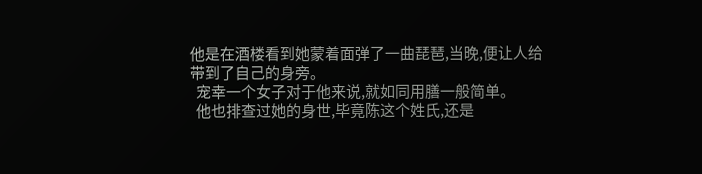他是在酒楼看到她蒙着面弹了一曲琵琶,当晚,便让人给带到了自己的身旁。
  宠幸一个女子对于他来说,就如同用膳一般简单。
  他也排查过她的身世,毕竟陈这个姓氏,还是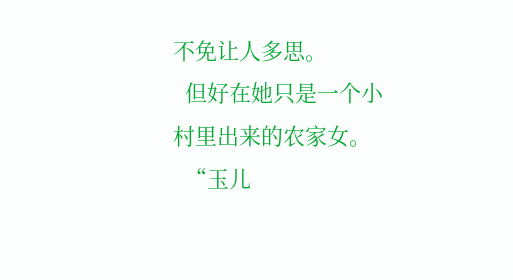不免让人多思。
  但好在她只是一个小村里出来的农家女。
  “玉儿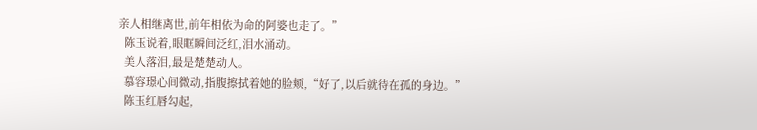亲人相继离世,前年相依为命的阿婆也走了。”
  陈玉说着,眼眶瞬间泛红,泪水涌动。
  美人落泪,最是楚楚动人。
  慕容璟心间微动,指腹擦拭着她的脸颊,“好了,以后就待在孤的身边。”
  陈玉红唇勾起,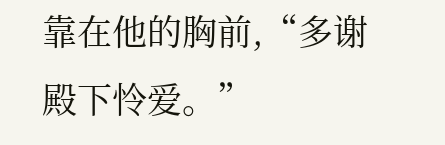靠在他的胸前,“多谢殿下怜爱。”